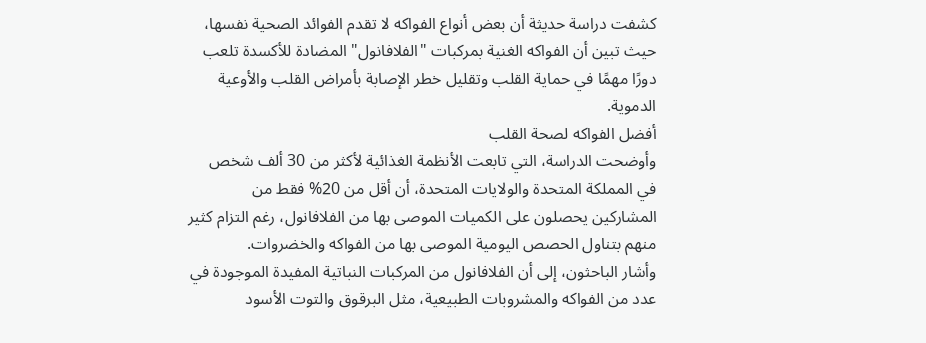كشفت دراسة حديثة أن بعض أنواع الفواكه لا تقدم الفوائد الصحية نفسها، حيث تبين أن الفواكه الغنية بمركبات "الفلافانول" المضادة للأكسدة تلعب دورًا مهمًا في حماية القلب وتقليل خطر الإصابة بأمراض القلب والأوعية الدموية.
أفضل الفواكه لصحة القلب
وأوضحت الدراسة، التي تابعت الأنظمة الغذائية لأكثر من 30 ألف شخص في المملكة المتحدة والولايات المتحدة، أن أقل من 20% فقط من المشاركين يحصلون على الكميات الموصى بها من الفلافانول، رغم التزام كثير منهم بتناول الحصص اليومية الموصى بها من الفواكه والخضروات.
وأشار الباحثون، إلى أن الفلافانول من المركبات النباتية المفيدة الموجودة في عدد من الفواكه والمشروبات الطبيعية، مثل البرقوق والتوت الأسود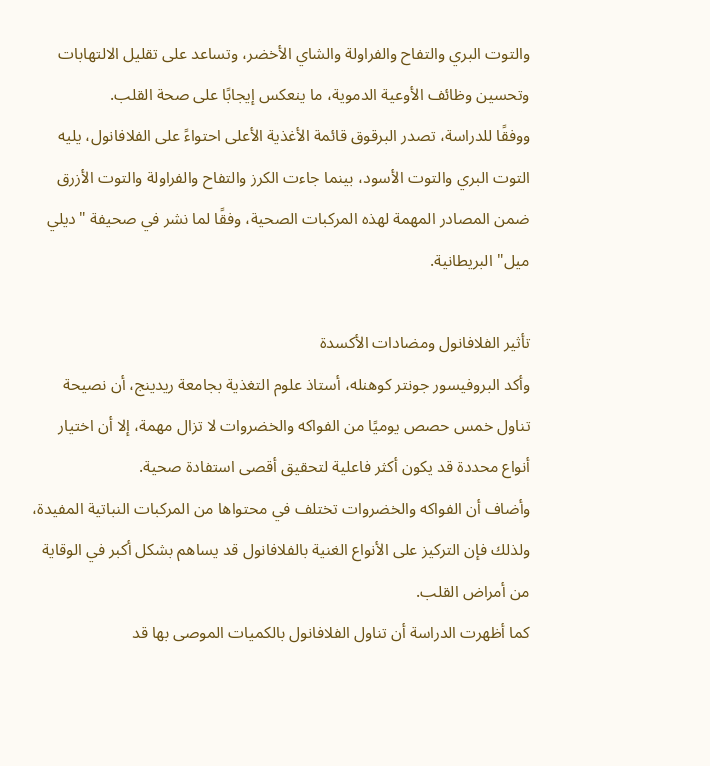والتوت البري والتفاح والفراولة والشاي الأخضر، وتساعد على تقليل الالتهابات وتحسين وظائف الأوعية الدموية، ما ينعكس إيجابًا على صحة القلب.
ووفقًا للدراسة، تصدر البرقوق قائمة الأغذية الأعلى احتواءً على الفلافانول، يليه التوت البري والتوت الأسود، بينما جاءت الكرز والتفاح والفراولة والتوت الأزرق ضمن المصادر المهمة لهذه المركبات الصحية، وفقًا لما نشر في صحيفة "ديلي ميل" البريطانية.

تأثير الفلافانول ومضادات الأكسدة
وأكد البروفيسور جونتر كوهنله، أستاذ علوم التغذية بجامعة ريدينج، أن نصيحة تناول خمس حصص يوميًا من الفواكه والخضروات لا تزال مهمة، إلا أن اختيار أنواع محددة قد يكون أكثر فاعلية لتحقيق أقصى استفادة صحية.
وأضاف أن الفواكه والخضروات تختلف في محتواها من المركبات النباتية المفيدة، ولذلك فإن التركيز على الأنواع الغنية بالفلافانول قد يساهم بشكل أكبر في الوقاية من أمراض القلب.
كما أظهرت الدراسة أن تناول الفلافانول بالكميات الموصى بها قد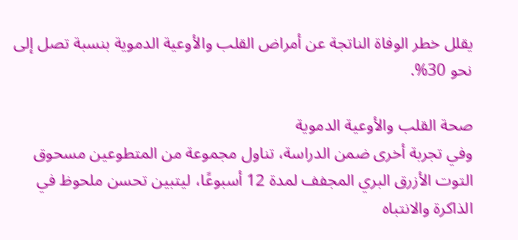يقلل خطر الوفاة الناتجة عن أمراض القلب والأوعية الدموية بنسبة تصل إلى نحو 30%.

صحة القلب والأوعية الدموية
وفي تجربة أخرى ضمن الدراسة، تناول مجموعة من المتطوعين مسحوق التوت الأزرق البري المجفف لمدة 12 أسبوعًا، ليتبين تحسن ملحوظ في الذاكرة والانتباه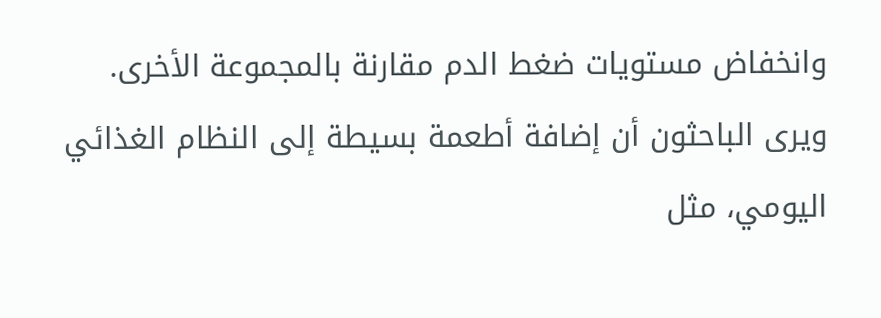وانخفاض مستويات ضغط الدم مقارنة بالمجموعة الأخرى.
ويرى الباحثون أن إضافة أطعمة بسيطة إلى النظام الغذائي اليومي، مثل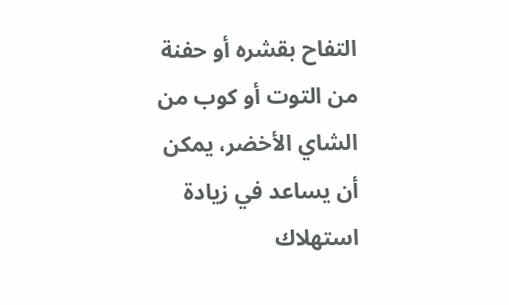التفاح بقشره أو حفنة من التوت أو كوب من الشاي الأخضر، يمكن أن يساعد في زيادة استهلاك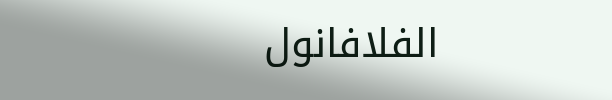الفلافانول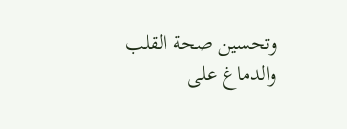وتحسين صحة القلب والدماغ على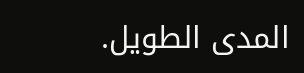المدى الطويل.